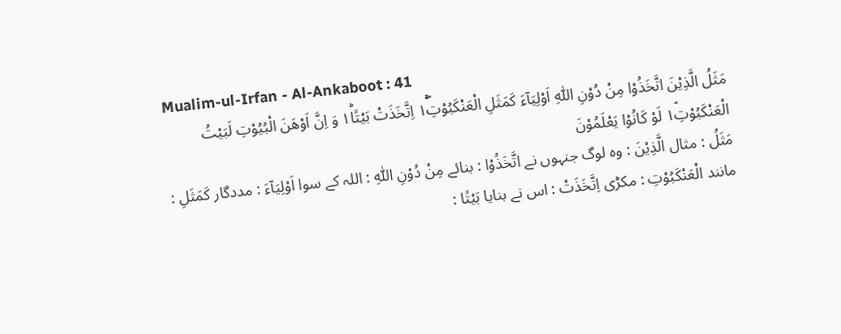Mualim-ul-Irfan - Al-Ankaboot : 41
مَثَلُ الَّذِیْنَ اتَّخَذُوْا مِنْ دُوْنِ اللّٰهِ اَوْلِیَآءَ كَمَثَلِ الْعَنْكَبُوْتِ١ۚۖ اِتَّخَذَتْ بَیْتًا١ؕ وَ اِنَّ اَوْهَنَ الْبُیُوْتِ لَبَیْتُ الْعَنْكَبُوْتِ١ۘ لَوْ كَانُوْا یَعْلَمُوْنَ
مَثَلُ : مثال الَّذِيْنَ : وہ لوگ جنہوں نے اتَّخَذُوْا : بنائے مِنْ دُوْنِ اللّٰهِ : اللہ کے سوا اَوْلِيَآءَ : مددگار كَمَثَلِ : مانند الْعَنْكَبُوْتِ : مکڑی اِتَّخَذَتْ : اس نے بنایا بَيْتًا :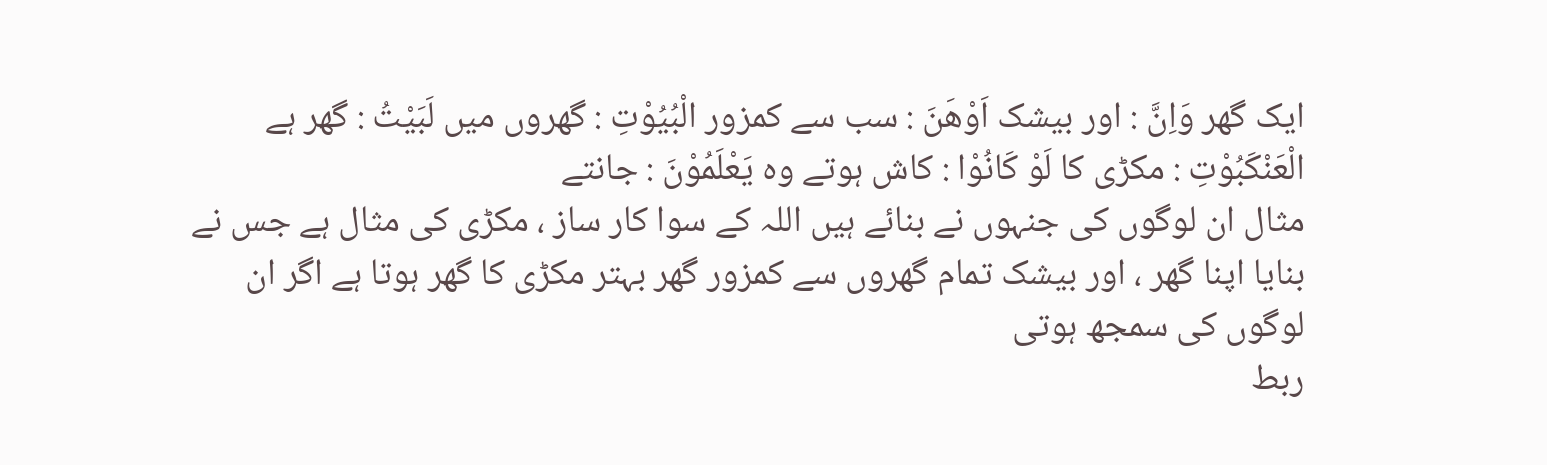ایک گھر وَاِنَّ : اور بیشک اَوْهَنَ : سب سے کمزور الْبُيُوْتِ : گھروں میں لَبَيْتُ : گھر ہے الْعَنْكَبُوْتِ : مکڑی کا لَوْ كَانُوْا : کاش ہوتے وہ يَعْلَمُوْنَ : جانتے
مثال ان لوگوں کی جنہوں نے بنائے ہیں اللہ کے سوا کار ساز ، مکڑی کی مثال ہے جس نے بنایا اپنا گھر ، اور بیشک تمام گھروں سے کمزور گھر بہتر مکڑی کا گھر ہوتا ہے اگر ان لوگوں کی سمجھ ہوتی
ربط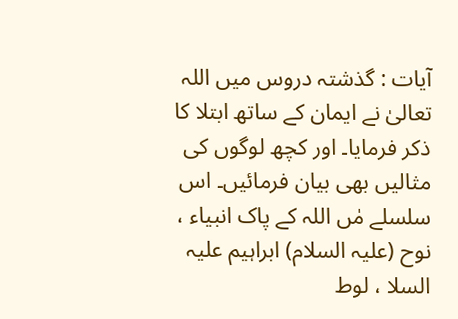آیات : گذشتہ دروس میں اللہ تعالیٰ نے ایمان کے ساتھ ابتلا کا ذکر فرمایا۔ اور کچھ لوگوں کی مثالیں بھی بیان فرمائیں۔ اس سلسلے مٰں اللہ کے پاک انبیاء ، نوح (علیہ السلام) ابراہیم علیہ السلا ، لوط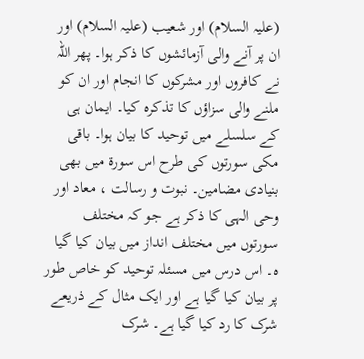(علیہ السلام) اور شعیب (علیہ السلام) اور ان پر آنے والی آزمائشوں کا ذکر ہوا۔ پھر اللہ نے کافروں اور مشرکوں کا انجام اور ان کو ملنے والی سزاؤں کا تذکرہ کیا۔ ایمان ہی کے سلسلے میں توحید کا بیان ہوا۔ باقی مکی سورتوں کی طرح اس سورة میں بھی بنیادی مضامین۔ نبوت و رسالت ، معاد اور وحی الہی کا ذکر ہے جو کہ مختلف سورتوں میں مختلف انداز میں بیان کیا گیا ہ۔ اس درس میں مسئلہ توحید کو خاص طور پر بیان کیا گیا ہے اور ایک مثال کے ذریعے شرک کا رد کیا گیا ہے۔ شرک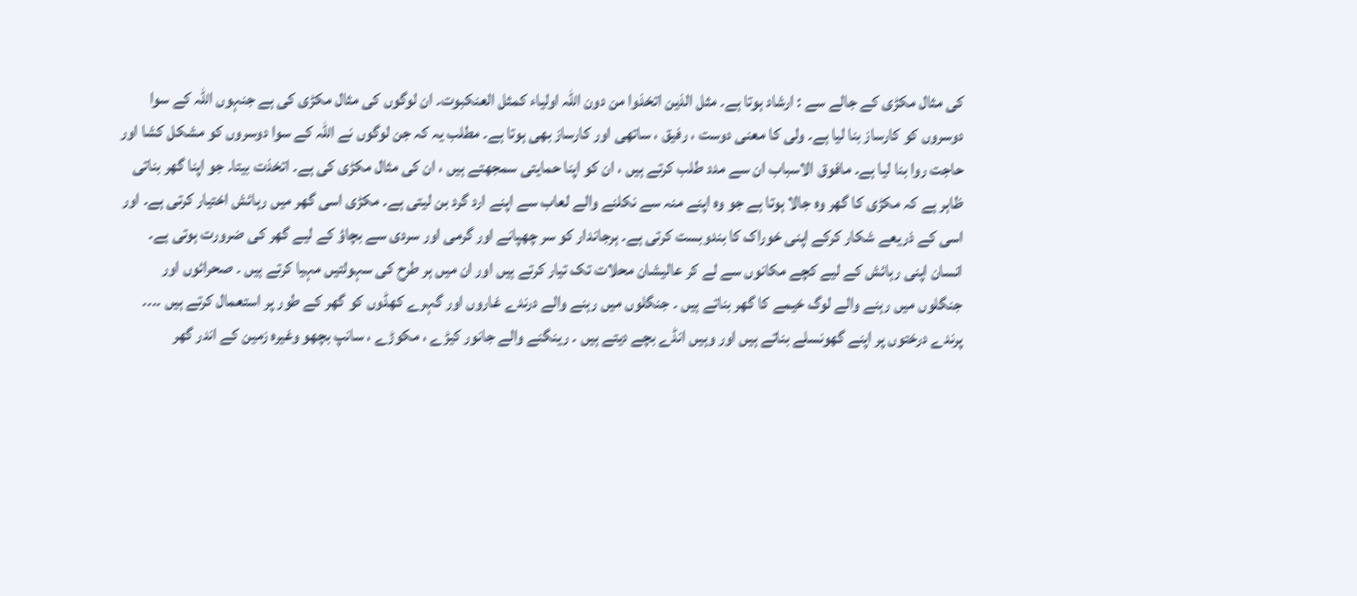کی مثال مکڑی کے جالے سے : ارشاد ہوتا ہے۔ مثل الذین اتخذوا من دون اللہ اولیاء کمثل العنکبوت۔ ان لوگوں کی مثال مکڑی کی ہے جنہوں اللہ کے سوا دوسروں کو کارساز بنا لیا ہے۔ ولی کا معنی دوست ، رفیق ، ساتھی اور کارساز بھی ہوتا ہے۔ مطلب یہ کہ جن لوگوں نے اللہ کے سوا دوسروں کو مشکل کشا اور حاجت روا بنا لیا ہے۔ مافوق الاسباب ان سے مدد طلب کرتے ہیں ، ان کو اپنا حمایتی سمجھتے ہیں ، ان کی مثال مکڑی کی ہے۔ اتخذت بیتا۔ جو اپنا گھر بناتی ظاہر ہے کہ مکڑی کا گھر وہ جالا ہوتا ہے جو وہ اپنے منہ سے نکلنے والے لعاب سے اپنے ارد گرد بن لیتی ہے۔ مکڑی اسی گھر میں رہائش اختیار کرتی ہے۔ اور اسی کے ذریعے شکار کرکے اپنی خوراک کا بندوبست کرتی ہے۔ ہرجاندار کو سر چھپانے اور گرمی اور سردی سے بچاؤ کے لیے گھر کی ضرورت ہوتی ہے۔ انسان اپنی رہائش کے لیے کچے مکانوں سے لے کر عالیشان محلات تک تیار کرتے ہیں اور ان میں ہر طرح کی سہولتیں مہیا کرتے ہیں ۔ صحرائوں اور جنگلوں میں رہنے والے لوگ خیمے کا گھر بناتے ہیں ۔ جنگلوں میں رہنے والے درندے غاروں اور گہرے کھڈوں کو گھر کے طور پر استعمال کرتے ہیں ۔۔۔۔ پرندے درختوں پر اپنے گھونسلے بناتے ہیں اور وہیں انڈے بچے دیتے ہیں ۔ رینگنے والے جانور کیڑے ، مکوڑے ، سانپ بچھو وغیرہ زمین کے اندر گھر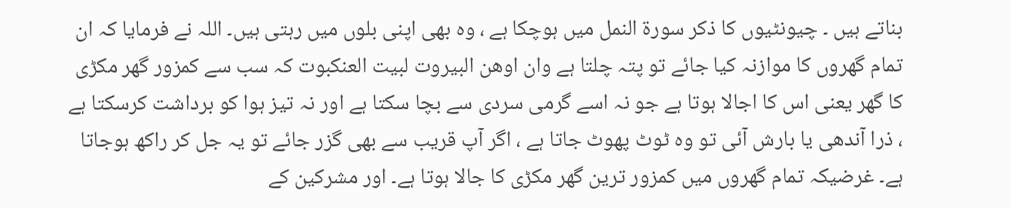بناتے ہیں ۔ چیونٹیوں کا ذکر سورة النمل میں ہوچکا ہے ، وہ بھی اپنی بلوں میں رہتی ہیں۔ اللہ نے فرمایا کہ ان تمام گھروں کا موازنہ کیا جائے تو پتہ چلتا ہے وان اوھن البیروت لبیت العنکبوت کہ سب سے کمزور گھر مکڑی کا گھر یعنی اس کا اجالا ہوتا ہے جو نہ اسے گرمی سردی سے بچا سکتا ہے اور نہ تیز ہوا کو برداشت کرسکتا ہے ، ذرا آندھی یا بارش آئی تو وہ ٹوٹ پھوٹ جاتا ہے ، اگر آپ قریب سے بھی گزر جائے تو یہ جل کر راکھ ہوجاتا ہے۔ غرضیکہ تمام گھروں میں کمزور ترین گھر مکڑی کا جالا ہوتا ہے۔ اور مشرکین کے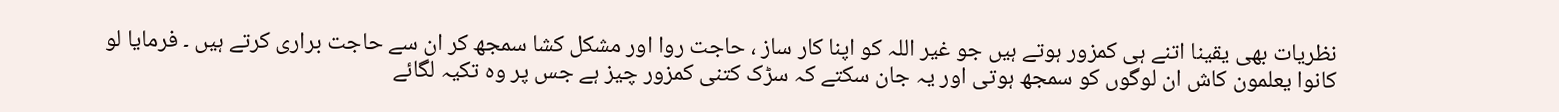نظریات بھی یقینا اتنے ہی کمزور ہوتے ہیں جو غیر اللہ کو اپنا کار ساز ، حاجت روا اور مشکل کشا سمجھ کر ان سے حاجت براری کرتے ہیں ۔ فرمایا لو کانوا یعلمون کاش ان لوگوں کو سمجھ ہوتی اور یہ جان سکتے کہ سڑک کتنی کمزور چیز ہے جس پر وہ تکیہ لگائے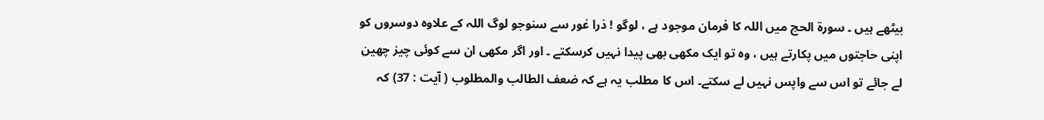بیٹھے ہیں ۔ سورة الحج میں اللہ کا فرمان موجود ہے ، لوگو ! ذرا غور سے سنوجو لوگ اللہ کے علاوہ دوسروں کو اپنی حاجتوں میں پکارتے ہیں ، وہ تو ایک مکھی بھی پیدا نہیں کرسکتے ۔ اور اگر مکھی ان سے کوئی چیز چھین لے جائے تو اس سے واپس نہیں لے سکتے۔ اس کا مطلب یہ ہے کہ ضعف الطالب والمطلوب ( آیت : 37) کہ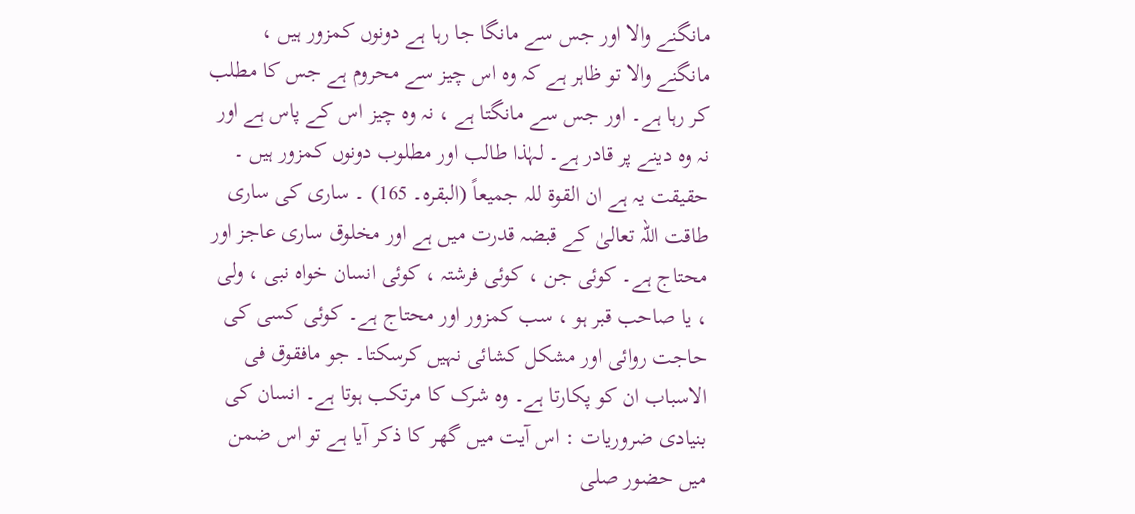مانگنے والا اور جس سے مانگا جا رہا ہے دونوں کمزور ہیں ، مانگنے والا تو ظاہر ہے کہ وہ اس چیز سے محروم ہے جس کا مطلب کر رہا ہے۔ اور جس سے مانگتا ہے ، نہ وہ چیز اس کے پاس ہے اور نہ وہ دینے پر قادر ہے۔ لہٰذا طالب اور مطلوب دونوں کمزور ہیں ۔ حقیقت یہ ہے ان القوۃ للہ جمیعاً (البقرہ۔ 165) ۔ ساری کی ساری طاقت اللہ تعالیٰ کے قبضہ قدرت میں ہے اور مخلوق ساری عاجز اور محتاج ہے۔ کوئی جن ، کوئی فرشتہ ، کوئی انسان خواہ نبی ، ولی ، یا صاحب قبر ہو ، سب کمزور اور محتاج ہے۔ کوئی کسی کی حاجت روائی اور مشکل کشائی نہیں کرسکتا۔ جو مافقوق فی الاسباب ان کو پکارتا ہے۔ وہ شرک کا مرتکب ہوتا ہے۔ انسان کی بنیادی ضروریات : اس آیت میں گھر کا ذکر آیا ہے تو اس ضمن میں حضور صلى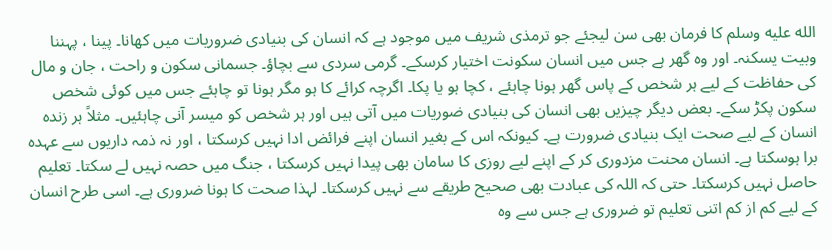الله عليه وسلم کا فرمان بھی سن لیجئے جو ترمذی شریف میں موجود ہے کہ انسان کی بنیادی ضروریات میں کھانا۔ پینا ، پہننا وبیت یسکنہ۔ اور وہ گھر ہے جس میں انسان سکونت اختیار کرسکے۔ گرمی سردی سے بچاؤ۔ جسمانی سکون و راحت ، جان و مال کی حفاظت کے لیے ہر شخص کے پاس گھر ہونا چاہئے ، کچا ہو یا پکا۔ اگرچہ کرائے کا ہو مگر ہونا تو چاہئے جس میں کوئی شخص سکون پکڑ سکے۔ بعض دیگر چیزیں بھی انسان کی بنیادی ضوریات میں آتی ہیں اور ہر شخص کو میسر آنی چاہئیں۔ مثلاً ہر زندہ انسان کے لیے صحت ایک بنیادی ضرورت ہے۔ کیونکہ اس کے بغیر انسان اپنے فرائض ادا نہیں کرسکتا ، اور نہ ذمہ داریوں سے عہدہ برا ہوسکتا ہے۔ انسان محنت مزدوری کر کے اپنے لیے روزی کا سامان بھی پیدا نہیں کرسکتا ، جنگ میں حصہ نہیں لے سکتا۔ تعلیم حاصل نہیں کرسکتا۔ حتی کہ اللہ کی عبادت بھی صحیح طریقے سے نہیں کرسکتا۔ لہذا صحت کا ہونا ضروری ہے۔ اسی طرح انسان کے لیے کم از کم اتنی تعلیم تو ضروری ہے جس سے وہ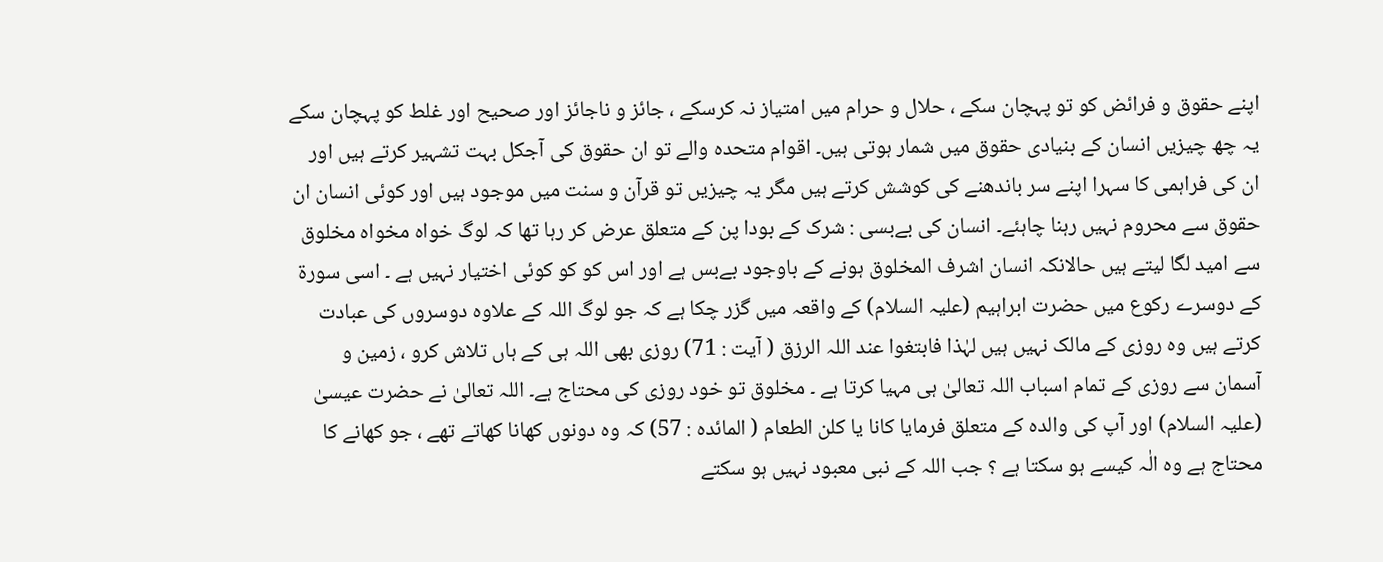اپنے حقوق و فرائض کو تو پہچان سکے ، حلال و حرام میں امتیاز نہ کرسکے ، جائز و ناجائز اور صحیح اور غلط کو پہچان سکے یہ چھ چیزیں انسان کے بنیادی حقوق میں شمار ہوتی ہیں۔ اقوام متحدہ والے تو ان حقوق کی آجکل بہت تشہیر کرتے ہیں اور ان کی فراہمی کا سہرا اپنے سر باندھنے کی کوشش کرتے ہیں مگر یہ چیزیں تو قرآن و سنت میں موجود ہیں اور کوئی انسان ان حقوق سے محروم نہیں رہنا چاہئے۔ انسان کی بےبسی : شرک کے بودا پن کے متعلق عرض کر رہا تھا کہ لوگ خواہ مخواہ مخلوق سے امید لگا لیتے ہیں حالانکہ انسان اشرف المخلوق ہونے کے باوجود بےبس ہے اور اس کو کو کوئی اختیار نہیں ہے ۔ اسی سورة کے دوسرے رکوع میں حضرت ابراہیم (علیہ السلام) کے واقعہ میں گزر چکا ہے کہ جو لوگ اللہ کے علاوہ دوسروں کی عبادت کرتے ہیں وہ روزی کے مالک نہیں ہیں لہٰذا فابتغوا عند اللہ الرزق ( آیت : 71) روزی بھی اللہ ہی کے ہاں تلاش کرو ، زمین و آسمان سے روزی کے تمام اسباب اللہ تعالیٰ ہی مہیا کرتا ہے ۔ مخلوق تو خود روزی کی محتاج ہے۔ اللہ تعالیٰ نے حضرت عیسیٰ (علیہ السلام) اور آپ کی والدہ کے متعلق فرمایا کانا یا کلن الطعام ( المائدہ : 57) کہ وہ دونوں کھانا کھاتے تھے ، جو کھانے کا محتاج ہے وہ الٰہ کیسے ہو سکتا ہے ؟ جب اللہ کے نبی معبود نہیں ہو سکتے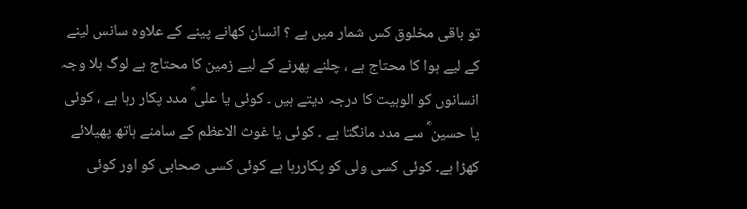تو باقی مخلوق کس شمار میں ہے ؟ انسان کھانے پینے کے علاوہ سانس لینے کے لیے ہوا کا محتاج ہے ، چلنے پھرنے کے لیے زمین کا محتاج ہے لوگ بلا وجہ انسانوں کو الوہیت کا درجہ دیتے ہیں ۔ کوئی یا علی ؓ مدد پکار رہا ہے ، کوئی یا حسین ؓ سے مدد مانگتا ہے ۔ کوئی یا غوث الاعظم کے سامنے ہاتھ پھیلائے کھڑا ہے۔ کوئی کسی ولی کو پکاررہا ہے کوئی کسی صحابی کو اور کوئی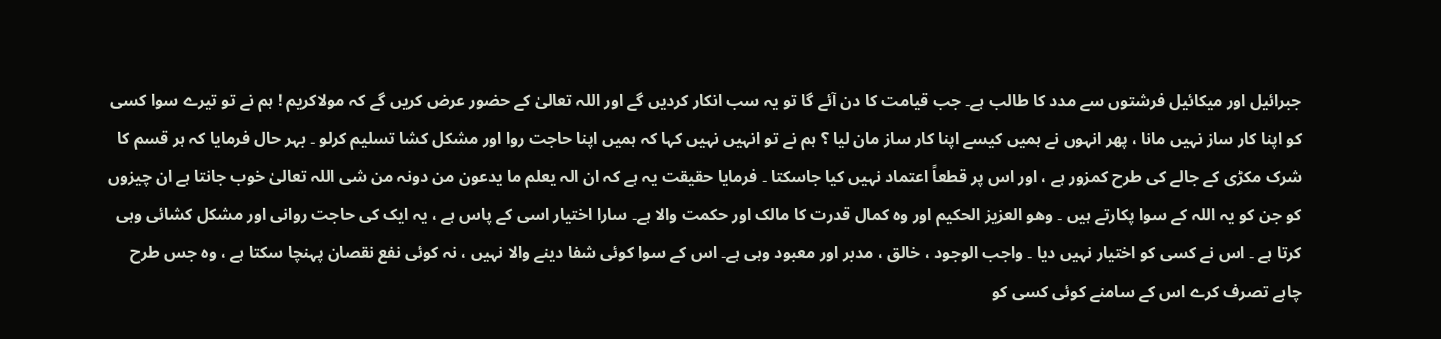جبرائیل اور میکائیل فرشتوں سے مدد کا طالب ہے۔ جب قیامت کا دن آئے گا تو یہ سب انکار کردیں گے اور اللہ تعالیٰ کے حضور عرض کریں گے کہ مولاکریم ! ہم نے تو تیرے سوا کسی کو اپنا کار ساز نہیں مانا ، پھر انہوں نے ہمیں کیسے اپنا کار ساز مان لیا ؟ ہم نے تو انہیں نہیں کہا کہ ہمیں اپنا حاجت روا اور مشکل کشا تسلیم کرلو ۔ بہر حال فرمایا کہ ہر قسم کا شرک مکڑی کے جالے کی طرح کمزور ہے ، اور اس پر قطعاً اعتماد نہیں کیا جاسکتا ۔ فرمایا حقیقت یہ ہے کہ ان الہ یعلم ما یدعون من دونہ من شی اللہ تعالیٰ خوب جانتا ہے ان چیزوں کو جن کو یہ اللہ کے سوا پکارتے ہیں ۔ وھو العزیز الحکیم اور وہ کمال قدرت کا مالک اور حکمت والا ہے۔ سارا اختیار اسی کے پاس ہے ، یہ ایک کی حاجت روانی اور مشکل کشائی وہی کرتا ہے ۔ اس نے کسی کو اختیار نہیں دیا ۔ واجب الوجود ، خالق ، مدبر اور معبود وہی ہے۔ اس کے سوا کوئی شفا دینے والا نہیں ، نہ کوئی نفع نقصان پہنچا سکتا ہے ، وہ جس طرح چاہے تصرف کرے اس کے سامنے کوئی کسی کو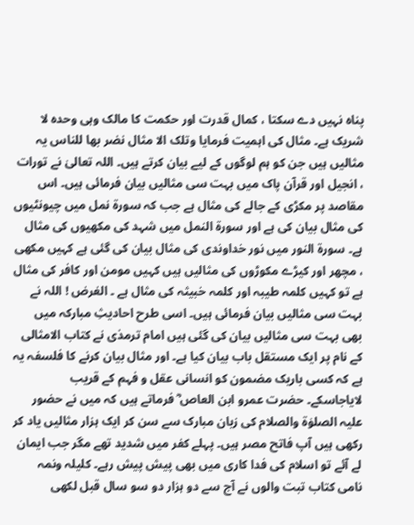پناہ نہیں دے سکتا ، کمال قدرت اور حکمت کا مالک وہی وحدہ لا شریک ہے۔ مثال کی اہمیت فرمایا وتلک الا مثال نضر بھا للناس یہ مثالیں ہیں جن کو ہم لوگوں کے لیے بیان کرتے ہیں۔ اللہ تعالیٰ نے تورات ، انجیل اور قرآن پاک میں بہت سی مثالیں بیان فرمائی ہیں۔ اس مقاصد پر مکڑی کے جالے کی مثال ہے جب کہ سورة نمل میں چیونٹیوں کی مثال بیان کی ہے اور سورة النمل میں شہد کی مکھیوں کی مثال ہے۔ سورة النور میں نور خداوندی کی مثال بیان کی گئی ہے کہیں مکھی ، مچھر اور کیڑے مکوڑوں کی مثالیں ہیں کہیں مومن اور کافر کی مثال ہے تو کہیں کلمہ طیبہ اور کلمہ خبیثہ کی مثال ہے ۔ الغرض ! اللہ نے بہت سی مثالیں بیان فرمائی ہیں۔ اسی طرح احادیثِ مبارکہ میں بھی بہت سی مثالیں بیان کی گئی ہیں امام ترمذی نے کتاب الامثالی کے نام پر ایک مستقل باب بیان کیا ہے۔ اور مثال بیان کرنے کا فلسفہ یہ ہے کہ کسی باریک مضمون کو انسانی عقل و فہم کے قریب لایاجاسکے۔ حضرت عمرو ابن العاص ؓ فرماتے ہیں کہ میں نے حضور علیہ الصلوٰۃ والصلام کی زبان مبارک سے سن کر ایک ہزار مثالیں یاد کر رکھی ہیں آپ فاتح مصر ہیں۔ پہلے کفر میں شدید تھے مگر جب ایمان لے آئے تو اسلام کی فدا کاری میں بھی پیش پیش رہے۔ کلیلہ ونمہ نامی کتاب تبت والوں نے آج سے دو ہزار دو سو سال قبل لکھی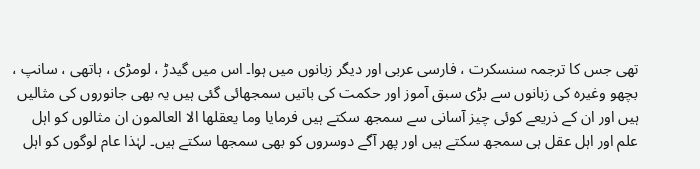تھی جس کا ترجمہ سنسکرت ، فارسی عربی اور دیگر زبانوں میں ہوا۔ اس میں گیدڑ ، لومڑی ، ہاتھی ، سانپ ، بچھو وغیرہ کی زبانوں سے بڑی سبق آموز اور حکمت کی باتیں سمجھائی گئی ہیں یہ بھی جانوروں کی مثالیں ہیں اور ان کے ذریعے کوئی چیز آسانی سے سمجھ سکتے ہیں فرمایا وما یعقلھا الا العالمون ان مثالوں کو اہل علم اور اہل عقل ہی سمجھ سکتے ہیں اور پھر آگے دوسروں کو بھی سمجھا سکتے ہیں۔ لہٰذا عام لوگوں کو اہل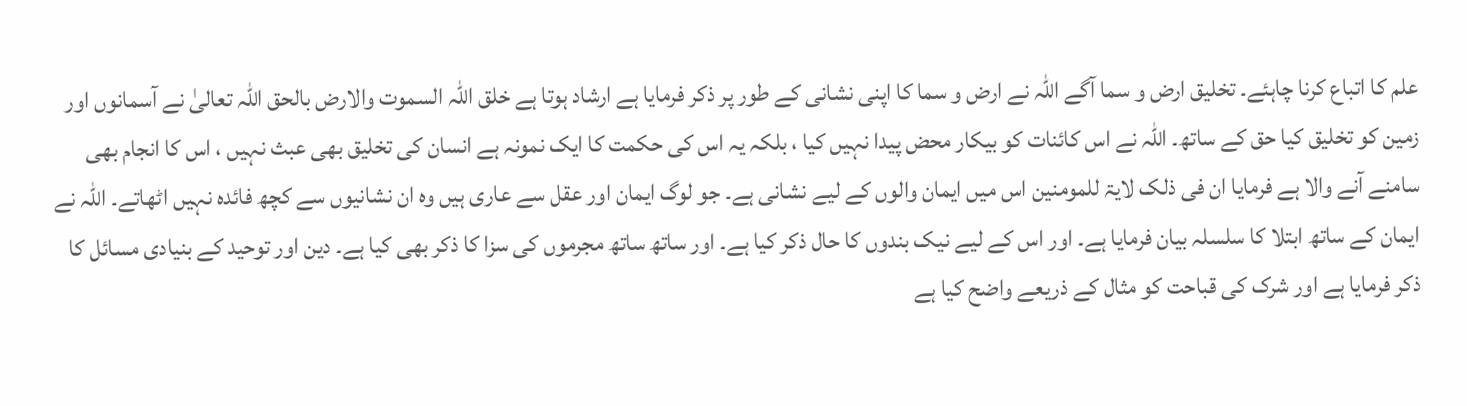علم کا اتباع کرنا چاہئے۔ تخلیق ارض و سما آگے اللہ نے ارض و سما کا اپنی نشانی کے طور پر ذکر فرمایا ہے ارشاد ہوتا ہے خلق اللہ السموت والارض بالحق اللہ تعالیٰ نے آسمانوں اور زمین کو تخلیق کیا حق کے ساتھ۔ اللہ نے اس کائنات کو بیکار محض پیدا نہیں کیا ، بلکہ یہ اس کی حکمت کا ایک نمونہ ہے انسان کی تخلیق بھی عبث نہیں ، اس کا انجام بھی سامنے آنے والا ہے فرمایا ان فی ذلک لایۃ للمومنین اس میں ایمان والوں کے لیے نشانی ہے۔ جو لوگ ایمان اور عقل سے عاری ہیں وہ ان نشانیوں سے کچھ فائدہ نہیں اٹھاتے۔ اللہ نے ایمان کے ساتھ ابتلا کا سلسلہ بیان فرمایا ہے۔ اور اس کے لیے نیک بندوں کا حال ذکر کیا ہے۔ اور ساتھ ساتھ مجرموں کی سزا کا ذکر بھی کیا ہے۔ دین اور توحید کے بنیادی مسائل کا ذکر فرمایا ہے اور شرک کی قباحت کو مثال کے ذریعے واضح کیا ہے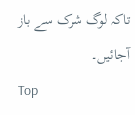تاکہ لوگ شرک سے باز آجائیں۔
Top